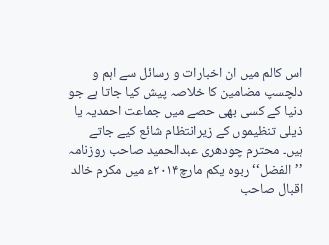اس کالم میں ان اخبارات و رسائل سے اہم و دلچسپ مضامین کا خلاصہ پیش کیا جاتا ہے جو دنیا کے کسی بھی حصے میں جماعت احمدیہ یا ذیلی تنظیموں کے زیرانتظام شائع کیے جاتے ہیں۔ محترم چودھری عبدالحمید صاحب روزنامہ ’’الفضل‘‘ربوہ یکم مارچ۲۰۱۴ء میں مکرم خالد اقبال صاحب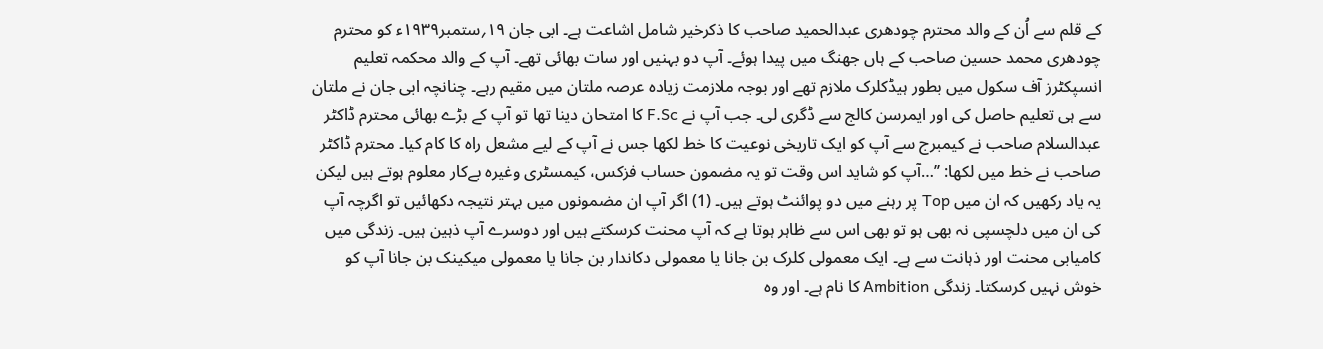کے قلم سے اُن کے والد محترم چودھری عبدالحمید صاحب کا ذکرخیر شامل اشاعت ہے۔ ابی جان ۱۹؍ستمبر۱۹۳۹ء کو محترم چودھری محمد حسین صاحب کے ہاں جھنگ میں پیدا ہوئے۔ آپ دو بہنیں اور سات بھائی تھے۔ آپ کے والد محکمہ تعلیم انسپکٹرز آف سکول میں بطور ہیڈکلرک ملازم تھے اور بوجہ ملازمت زیادہ عرصہ ملتان میں مقیم رہے۔ چنانچہ ابی جان نے ملتان سے ہی تعلیم حاصل کی اور ایمرسن کالج سے ڈگری لی۔ جب آپ نے F.Sc کا امتحان دینا تھا تو آپ کے بڑے بھائی محترم ڈاکٹر عبدالسلام صاحب نے کیمبرج سے آپ کو ایک تاریخی نوعیت کا خط لکھا جس نے آپ کے لیے مشعل راہ کا کام کیا۔ محترم ڈاکٹر صاحب نے خط میں لکھا: ’’…آپ کو شاید اس وقت تو یہ مضمون حساب فزکس، کیمسٹری وغیرہ بےکار معلوم ہوتے ہیں لیکن یہ یاد رکھیں کہ ان میں Top پر رہنے میں دو پوائنٹ ہوتے ہیں۔ (1) اگر آپ ان مضمونوں میں بہتر نتیجہ دکھائیں تو اگرچہ آپ کی ان میں دلچسپی نہ بھی ہو تو بھی اس سے ظاہر ہوتا ہے کہ آپ محنت کرسکتے ہیں اور دوسرے آپ ذہین ہیں۔ زندگی میں کامیابی محنت اور ذہانت سے ہے۔ ایک معمولی کلرک بن جانا یا معمولی دکاندار بن جانا یا معمولی میکینک بن جانا آپ کو خوش نہیں کرسکتا۔ زندگی Ambition کا نام ہے۔ اور وہ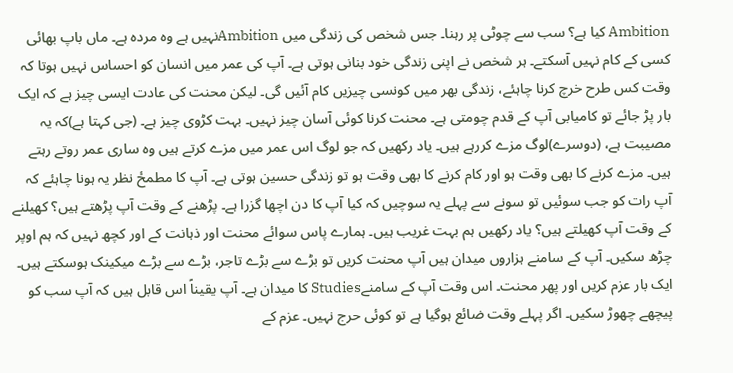Ambition کیا ہے؟ سب سے چوٹی پر رہنا۔ جس شخص کی زندگی میں Ambitionنہیں ہے وہ مردہ ہے۔ ماں باپ بھائی کسی کے کام نہیں آسکتے۔ ہر شخص نے اپنی زندگی خود بنانی ہوتی ہے۔ آپ کی عمر میں انسان کو احساس نہیں ہوتا کہ وقت کس طرح خرچ کرنا چاہئے، زندگی بھر میں کونسی چیزیں کام آئیں گی۔ لیکن محنت کی عادت ایسی چیز ہے کہ ایک بار پڑ جائے تو کامیابی آپ کے قدم چومتی ہے۔ محنت کرنا کوئی آسان چیز نہیں۔ بہت کڑوی چیز ہے۔ (جی کہتا ہے)کہ یہ مصیبت ہے، (دوسرے)لوگ مزے کررہے ہیں۔ یاد رکھیں کہ جو لوگ اس عمر میں مزے کرتے ہیں وہ ساری عمر روتے رہتے ہیں۔ مزے کرنے کا بھی وقت ہو اور کام کرنے کا بھی وقت ہو تو زندگی حسین ہوتی ہے۔ آپ کا مطمحٔ نظر یہ ہونا چاہئے کہ آپ رات کو جب سوئیں تو سونے سے پہلے یہ سوچیں کہ کیا آپ کا دن اچھا گزرا ہے۔ پڑھنے کے وقت آپ پڑھتے ہیں؟ کھیلنے کے وقت آپ کھیلتے ہیں؟ یاد رکھیں ہم بہت غریب ہیں۔ ہمارے پاس سوائے محنت اور ذہانت کے اور کچھ نہیں کہ ہم اوپر چڑھ سکیں۔ آپ کے سامنے ہزاروں میدان ہیں آپ محنت کریں تو بڑے سے بڑے تاجر، بڑے سے بڑے میکینک ہوسکتے ہیں۔ ایک بار عزم کریں اور پھر محنت۔ اس وقت آپ کے سامنےStudies کا میدان ہے۔ آپ یقیناً اس قابل ہیں کہ آپ سب کو پیچھے چھوڑ سکیں۔ اگر پہلے وقت ضائع ہوگیا ہے تو کوئی حرج نہیں۔ عزم کے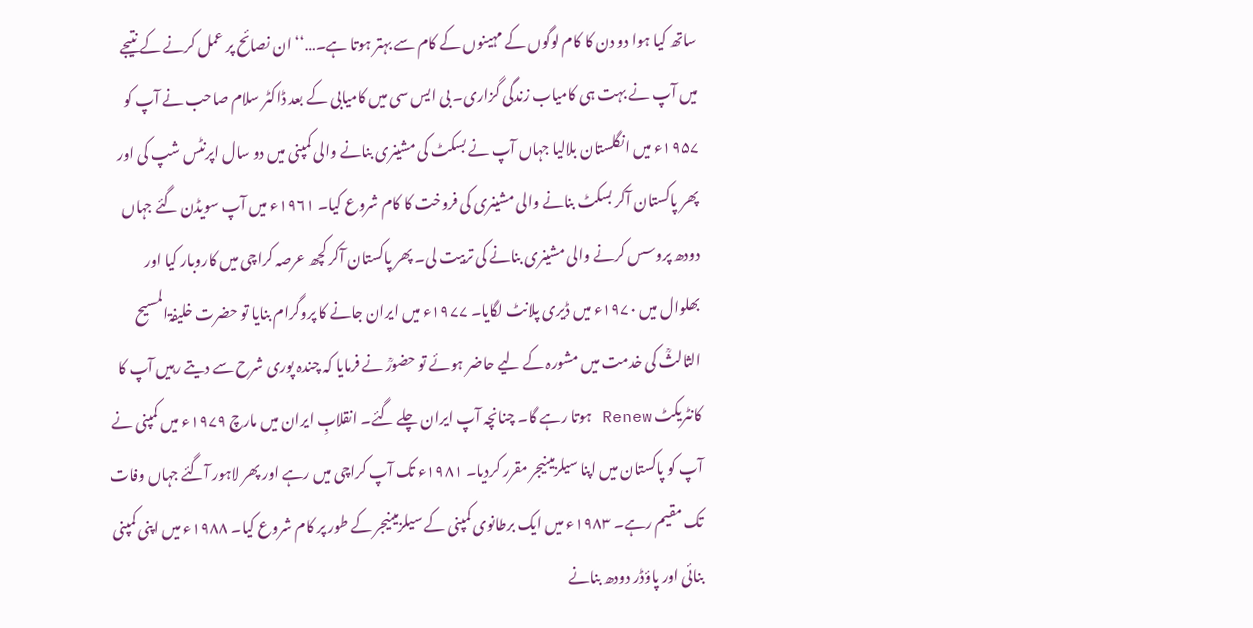ساتھ کیا ہوا دو دن کا کام لوگوں کے مہینوں کے کام سے بہتر ہوتا ہے۔…‘‘ ان نصائح پر عمل کرنے کے نتیجے میں آپ نے بہت ہی کامیاب زندگی گزاری۔ بی ایس سی میں کامیابی کے بعد ڈاکٹر سلام صاحب نے آپ کو ۱۹۵۷ء میں انگلستان بلالیا جہاں آپ نے بسکٹ کی مشینری بنانے والی کمپنی میں دو سال اپرنٹس شپ کی اور پھر پاکستان آکر بسکٹ بنانے والی مشینری کی فروخت کا کام شروع کیا۔ ۱۹۶۱ء میں آپ سویڈن گئے جہاں دودھ پروسس کرنے والی مشینری بنانے کی تربیت لی۔ پھر پاکستان آکر کچھ عرصہ کراچی میں کاروبار کیا اور بھلوال میں ۱۹۷۰ء میں ڈیری پلانٹ لگایا۔ ۱۹۷۷ء میں ایران جانے کا پروگرام بنایا تو حضرت خلیفۃالمسیح الثالثؒ کی خدمت میں مشورہ کے لیے حاضر ہوئے تو حضورؒ نے فرمایا کہ چندہ پوری شرح سے دیتے رہیں آپ کا کانٹریکٹ Renew ہوتا رہے گا۔ چنانچہ آپ ایران چلے گئے۔ انقلابِ ایران میں مارچ ۱۹۷۹ء میں کمپنی نے آپ کو پاکستان میں اپنا سیلزمینیجر مقرر کردیا۔ ۱۹۸۱ء تک آپ کراچی میں رہے اور پھر لاہور آگئے جہاں وفات تک مقیم رہے۔ ۱۹۸۳ء میں ایک برطانوی کمپنی کے سیلزمینیجر کے طور پر کام شروع کیا۔ ۱۹۸۸ء میں اپنی کمپنی بنائی اور پاؤڈر دودھ بنانے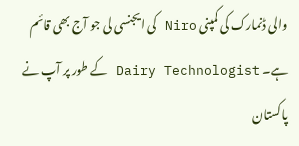والی ڈنمارک کی کمپنی Niro کی ایجنسی لی جو آج بھی قائم ہے۔ Dairy Technologist کے طور پر آپ نے پاکستان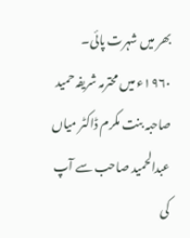بھر میں شہرت پائی۔ ۱۹۶۰ء میں محترمہ شریفہ حمید صاحبہ بنت مکرم ڈاکٹر میاں عبدالحمید صاحب سے آپ کی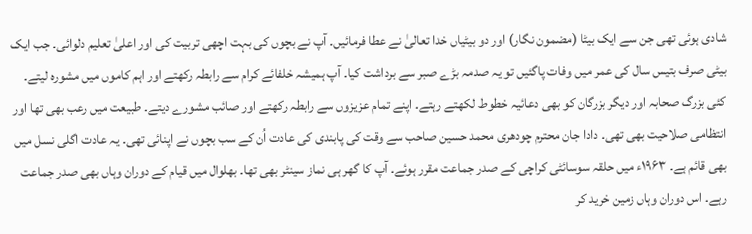شادی ہوئی تھی جن سے ایک بیٹا (مضمون نگار) اور دو بیٹیاں خدا تعالیٰ نے عطا فرمائیں۔ آپ نے بچوں کی بہت اچھی تربیت کی اور اعلیٰ تعلیم دلوائی۔ جب ایک بیٹی صرف بتیس سال کی عمر میں وفات پاگئیں تو یہ صدمہ بڑے صبر سے برداشت کیا۔ آپ ہمیشہ خلفائے کرام سے رابطہ رکھتے اور اہم کاموں میں مشورہ لیتے۔ کئی بزرگ صحابہ اور دیگر بزرگان کو بھی دعائیہ خطوط لکھتے رہتے۔ اپنے تمام عزیزوں سے رابطہ رکھتے اور صائب مشورے دیتے۔ طبیعت میں رعب بھی تھا اور انتظامی صلاحیت بھی تھی۔ دادا جان محترم چودھری محمد حسین صاحب سے وقت کی پابندی کی عادت اُن کے سب بچوں نے اپنائی تھی۔ یہ عادت اگلی نسل میں بھی قائم ہے۔ ۱۹۶۳ء میں حلقہ سوسائٹی کراچی کے صدر جماعت مقرر ہوئے۔ آپ کا گھر ہی نماز سینٹر بھی تھا۔ بھلوال میں قیام کے دوران وہاں بھی صدر جماعت رہے۔ اس دوران وہاں زمین خرید کر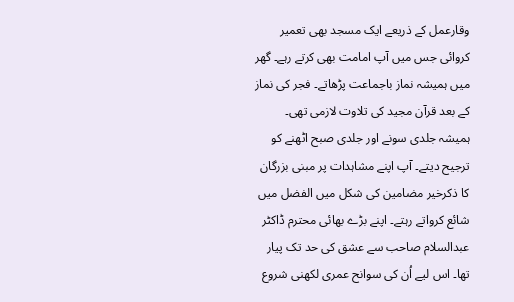وقارعمل کے ذریعے ایک مسجد بھی تعمیر کروائی جس میں آپ امامت بھی کرتے رہے۔ گھر میں ہمیشہ نماز باجماعت پڑھاتے۔ فجر کی نماز کے بعد قرآن مجید کی تلاوت لازمی تھی۔ ہمیشہ جلدی سونے اور جلدی صبح اٹھنے کو ترجیح دیتے۔ آپ اپنے مشاہدات پر مبنی بزرگان کا ذکرخیر مضامین کی شکل میں الفضل میں شائع کرواتے رہتے۔ اپنے بڑے بھائی محترم ڈاکٹر عبدالسلام صاحب سے عشق کی حد تک پیار تھا۔ اس لیے اُن کی سوانح عمری لکھنی شروع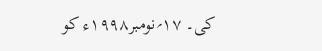کی۔ ۱۷؍نومبر۱۹۹۸ء کو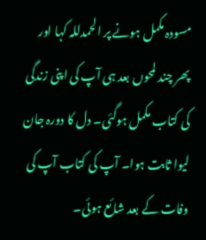مسودہ مکمل ہونے پر الحمدللہ کہا اور پھر چند لمحوں بعد ہی آپ کی اپنی زندگی کی کتاب مکمل ہوگئی۔ دل کا دورہ جان لیوا ثابت ہوا۔ آپ کی کتاب آپ کی وفات کے بعد شائع ہوئی۔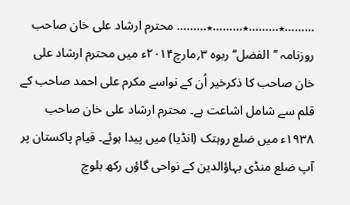………٭………٭………٭……… محترم ارشاد علی خان صاحب روزنامہ ’’الفضل‘‘ ربوہ ۳؍مارچ۲۰۱۴ء میں محترم ارشاد علی خان صاحب کا ذکرخیر اُن کے نواسے مکرم علی احمد صاحب کے قلم سے شامل اشاعت ہے۔ محترم ارشاد علی خان صاحب ۱۹۳۸ء میں ضلع روہتک (انڈیا) میں پیدا ہوئے۔ قیام پاکستان پر آپ ضلع منڈی بہاؤالدین کے نواحی گاؤں رکھ بلوچ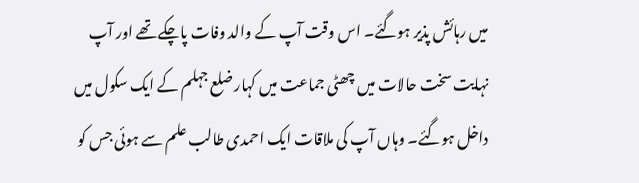میں رہائش پذیر ہوگئے۔ اس وقت آپ کے والد وفات پاچکے تھے اور آپ نہایت سخت حالات میں چھٹی جماعت میں کہار ضلع جہلم کے ایک سکول میں داخل ہوگئے۔ وہاں آپ کی ملاقات ایک احمدی طالب علم سے ہوئی جس کو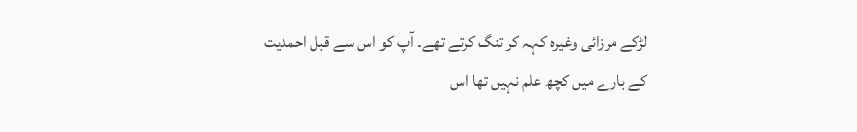لڑکے مرزائی وغیرہ کہہ کر تنگ کرتے تھے۔ آپ کو اس سے قبل احمدیت کے بارے میں کچھ علم نہیں تھا اس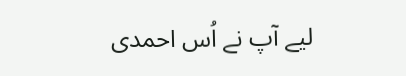لیے آپ نے اُس احمدی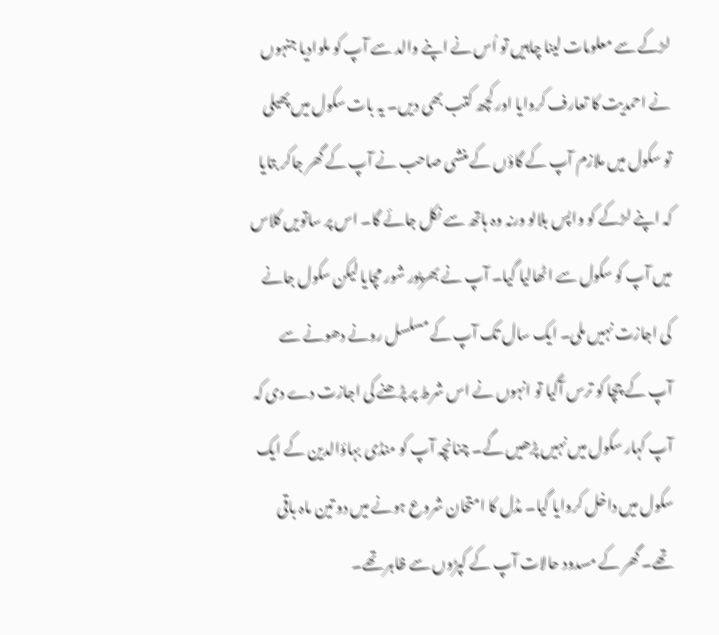لڑکے سے معلومات لینا چاہیں تو اُس نے اپنے والد سے آپ کو ملوادیا جنہوں نے احمدیت کا تعارف کروایا اور کچھ کتب بھی دیں۔ یہ بات سکول میں پھیلی تو سکول میں ملازم آپ کے گاؤں کے منشی صاحب نے آپ کے گھر جاکر بتایا کہ اپنے لڑکے کو واپس بلالو ورنہ وہ ہاتھ سے نکل جائے گا۔ اس پر ساتویں کلاس میں آپ کو سکول سے اٹھالیا گیا۔ آپ نے بھرپور شور مچایا لیکن سکول جانے کی اجازت نہیں ملی۔ ایک سال تک آپ کے مسلسل رونے دھونے سے آپ کے چچا کو ترس آگیا تو انہوں نے اس شرط پر پڑھنے کی اجازت دے دی کہ آپ کہار سکول میں نہیں پڑھیں گے۔ چنانچہ آپ کو منڈی بہاؤالدین کے ایک سکول میں داخل کروایا گیا۔ مڈل کا امتحان شروع ہونے میں دو تین ماہ باقی تھے۔ گھر کے مسدود حالات آپ کے کپڑوں سے ظاہر تھے۔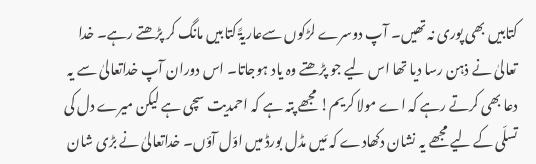کتابیں بھی پوری نہ تھیں۔ آپ دوسرے لڑکوں سےعاریۃً کتابیں مانگ کر پڑھتے رہے۔ خدا تعالیٰ نے ذہن رسا دیا تھا اس لیے جو پڑھتے وہ یاد ہوجاتا۔ اس دوران آپ خداتعالیٰ سے یہ دعا بھی کرتے رہے کہ اے مولا کریم! مجھے پتہ ہے کہ احمدیت سچی ہے لیکن میرے دل کی تسلّی کے لیے مجھے یہ نشان دکھادے کہ مَیں مڈل بورڈ میں اوّل آؤں۔ خداتعالیٰ نے بڑی شان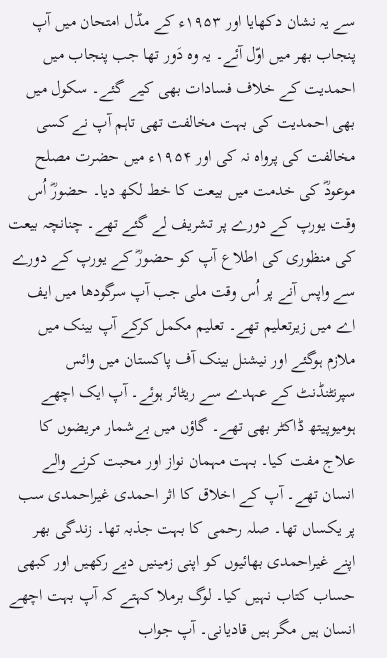سے یہ نشان دکھایا اور ۱۹۵۳ء کے مڈل امتحان میں آپ پنجاب بھر میں اوّل آئے۔ یہ وہ دَور تھا جب پنجاب میں احمدیت کے خلاف فسادات بھی کیے گئے۔ سکول میں بھی احمدیت کی بہت مخالفت تھی تاہم آپ نے کسی مخالفت کی پرواہ نہ کی اور ۱۹۵۴ء میں حضرت مصلح موعودؓ کی خدمت میں بیعت کا خط لکھ دیا۔ حضورؓ اُس وقت یورپ کے دورے پر تشریف لے گئے تھے۔ چنانچہ بیعت کی منظوری کی اطلاع آپ کو حضورؓ کے یورپ کے دورے سے واپس آنے پر اُس وقت ملی جب آپ سرگودھا میں ایف اے میں زیرتعلیم تھے۔ تعلیم مکمل کرکے آپ بینک میں ملازم ہوگئے اور نیشنل بینک آف پاکستان میں وائس سپرنٹنڈنٹ کے عہدے سے ریٹائر ہوئے۔ آپ ایک اچھے ہومیوپیتھ ڈاکٹر بھی تھے۔ گاؤں میں بےشمار مریضوں کا علاج مفت کیا۔ بہت مہمان نواز اور محبت کرنے والے انسان تھے۔ آپ کے اخلاق کا اثر احمدی غیراحمدی سب پر یکساں تھا۔ صلہ رحمی کا بہت جذبہ تھا۔ زندگی بھر اپنے غیراحمدی بھائیوں کو اپنی زمینیں دیے رکھیں اور کبھی حساب کتاب نہیں کیا۔ لوگ برملا کہتے کہ آپ بہت اچھے انسان ہیں مگر ہیں قادیانی۔ آپ جواب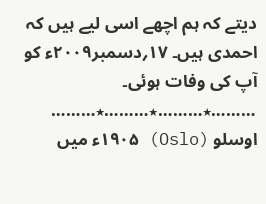دیتے کہ ہم اچھے اسی لیے ہیں کہ احمدی ہیں۔ ۱۷؍دسمبر۲۰۰۹ء کو آپ کی وفات ہوئی۔ ………٭………٭………٭……… اوسلو (Oslo) ۱۹۰۵ء میں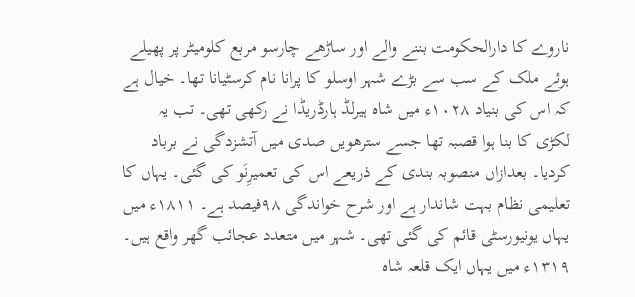ناروے کا دارالحکومت بننے والے اور ساڑھے چارسو مربع کلومیٹر پر پھیلے ہوئے ملک کے سب سے بڑے شہر اوسلو کا پرانا نام کرسٹیانا تھا۔ خیال ہے کہ اس کی بنیاد ۱۰۲۸ء میں شاہ ہیرلڈ ہارڈریڈا نے رکھی تھی۔ تب یہ لکڑی کا بنا ہوا قصبہ تھا جسے سترھویں صدی میں آتشزدگی نے برباد کردیا۔ بعدازاں منصوبہ بندی کے ذریعے اس کی تعمیرِنَو کی گئی۔ یہاں کا تعلیمی نظام بہت شاندار ہے اور شرح خواندگی ۹۸فیصد ہے۔ ۱۸۱۱ء میں یہاں یونیورسٹی قائم کی گئی تھی۔ شہر میں متعدد عجائب گھر واقع ہیں۔ ۱۳۱۹ء میں یہاں ایک قلعہ شاہ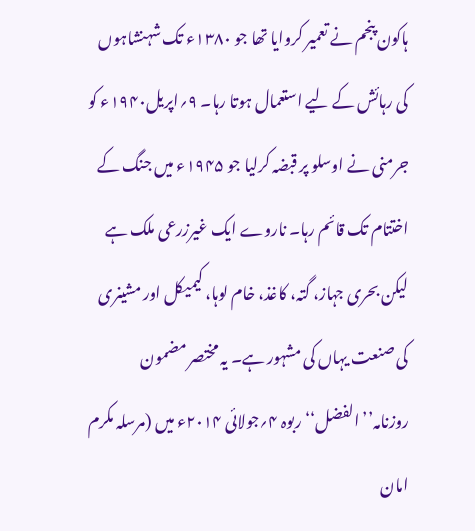ہاکون پنجم نے تعمیر کروایا تھا جو ۱۳۸۰ء تک شہنشاہوں کی رہائش کے لیے استعمال ہوتا رہا۔ ۹؍اپریل۱۹۴۰ء کو جرمنی نے اوسلو پر قبضہ کرلیا جو ۱۹۴۵ء میں جنگ کے اختتام تک قائم رہا۔ ناروے ایک غیرزرعی ملک ہے لیکن بحری جہاز، گتہ، کاغذ، خام لوہا، کیمیکل اور مشینری کی صنعت یہاں کی مشہور ہے۔ یہ مختصر مضمون روزنامہ’’الفضل‘‘ربوہ ۴؍جولائی ۲۰۱۴ء میں (مرسلہ مکرم امان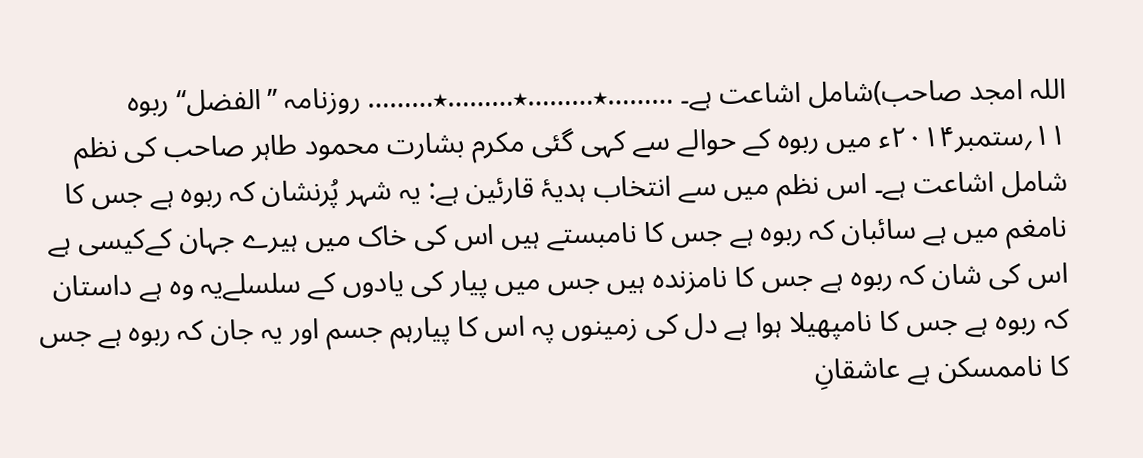اللہ امجد صاحب)شامل اشاعت ہے۔ ………٭………٭………٭……… روزنامہ ’’الفضل‘‘ ربوہ ۱۱؍ستمبر۲۰۱۴ء میں ربوہ کے حوالے سے کہی گئی مکرم بشارت محمود طاہر صاحب کی نظم شامل اشاعت ہے۔ اس نظم میں سے انتخاب ہدیۂ قارئین ہے: یہ شہر پُرنشان کہ ربوہ ہے جس کا نامغم میں ہے سائبان کہ ربوہ ہے جس کا نامبستے ہیں اس کی خاک میں ہیرے جہان کےکیسی ہے اس کی شان کہ ربوہ ہے جس کا نامزندہ ہیں جس میں پیار کی یادوں کے سلسلےیہ وہ ہے داستان کہ ربوہ ہے جس کا نامپھیلا ہوا ہے دل کی زمینوں پہ اس کا پیارہم جسم اور یہ جان کہ ربوہ ہے جس کا ناممسکن ہے عاشقانِ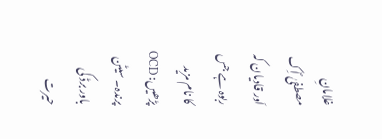غلامانِ مصطفیٰ ؐاِک اَور قادیان کہ ربوہ ہے جس کا نام مزید پڑھیں: OCD پرندہ۔ سیٹن باور برڈ کی حیرت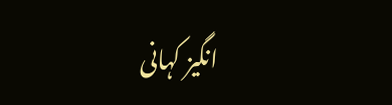انگیز کہانی